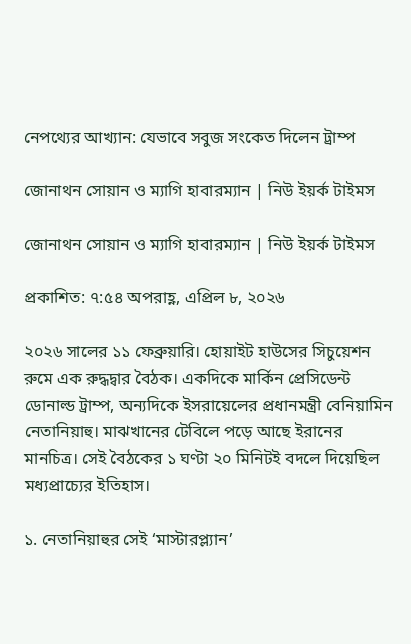নেপথ্যের আখ্যান: যেভাবে সবুজ সংকেত দিলেন ট্রাম্প

জোনাথন সোয়ান ও ম্যাগি হাবারম্যান | নিউ ইয়র্ক টাইমস

জোনাথন সোয়ান ও ম্যাগি হাবারম্যান | নিউ ইয়র্ক টাইমস

প্রকাশিত: ৭:৫৪ অপরাহ্ণ, এপ্রিল ৮, ২০২৬

২০২৬ সালের ১১ ফেব্রুয়ারি। হোয়াইট হাউসের সিচুয়েশন রুমে এক রুদ্ধদ্বার বৈঠক। একদিকে মার্কিন প্রেসিডেন্ট ডোনাল্ড ট্রাম্প, অন্যদিকে ইসরায়েলের প্রধানমন্ত্রী বেনিয়ামিন নেতানিয়াহু। মাঝখানের টেবিলে পড়ে আছে ইরানের মানচিত্র। সেই বৈঠকের ১ ঘণ্টা ২০ মিনিটই বদলে দিয়েছিল মধ্যপ্রাচ্যের ইতিহাস।

১. নেতানিয়াহুর সেই ‘মাস্টারপ্ল্যান’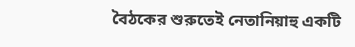বৈঠকের শুরুতেই নেতানিয়াহু একটি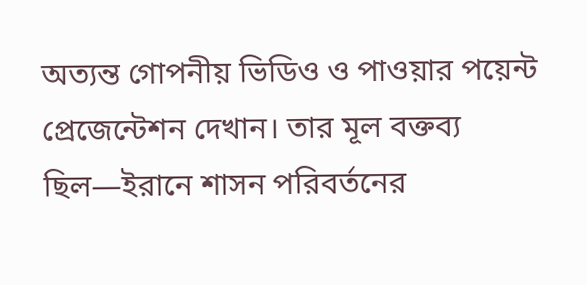অত্যন্ত গোপনীয় ভিডিও ও পাওয়ার পয়েন্ট প্রেজেন্টেশন দেখান। তার মূল বক্তব্য ছিল—ইরানে শাসন পরিবর্তনের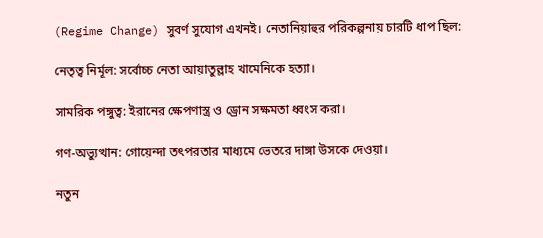(Regime Change) সুবর্ণ সুযোগ এখনই। নেতানিয়াহুর পরিকল্পনায় চারটি ধাপ ছিল:

নেতৃত্ব নির্মূল: সর্বোচ্চ নেতা আয়াতুল্লাহ খামেনিকে হত্যা।

সামরিক পঙ্গুত্ব: ইরানের ক্ষেপণাস্ত্র ও ড্রোন সক্ষমতা ধ্বংস করা।

গণ-অভ্যুত্থান: গোয়েন্দা তৎপরতার মাধ্যমে ভেতরে দাঙ্গা উসকে দেওয়া।

নতুন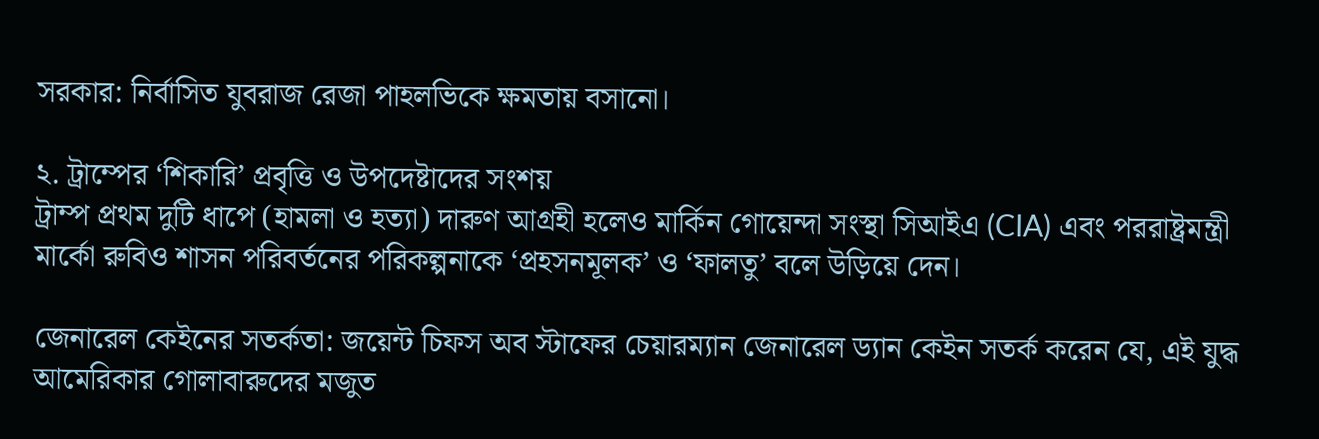সরকার: নির্বাসিত যুবরাজ রেজা পাহলভিকে ক্ষমতায় বসানো।

২. ট্রাম্পের ‘শিকারি’ প্রবৃত্তি ও উপদেষ্টাদের সংশয়
ট্রাম্প প্রথম দুটি ধাপে (হামলা ও হত্যা) দারুণ আগ্রহী হলেও মার্কিন গোয়েন্দা সংস্থা সিআইএ (CIA) এবং পররাষ্ট্রমন্ত্রী মার্কো রুবিও শাসন পরিবর্তনের পরিকল্পনাকে ‘প্রহসনমূলক’ ও ‘ফালতু’ বলে উড়িয়ে দেন।

জেনারেল কেইনের সতর্কতা: জয়েন্ট চিফস অব স্টাফের চেয়ারম্যান জেনারেল ড্যান কেইন সতর্ক করেন যে, এই যুদ্ধ আমেরিকার গোলাবারুদের মজুত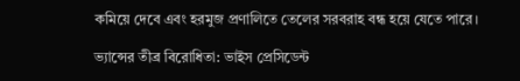কমিয়ে দেবে এবং হরমুজ প্রণালিতে তেলের সরবরাহ বন্ধ হয়ে যেতে পারে।

ভ্যান্সের তীব্র বিরোধিতা: ভাইস প্রেসিডেন্ট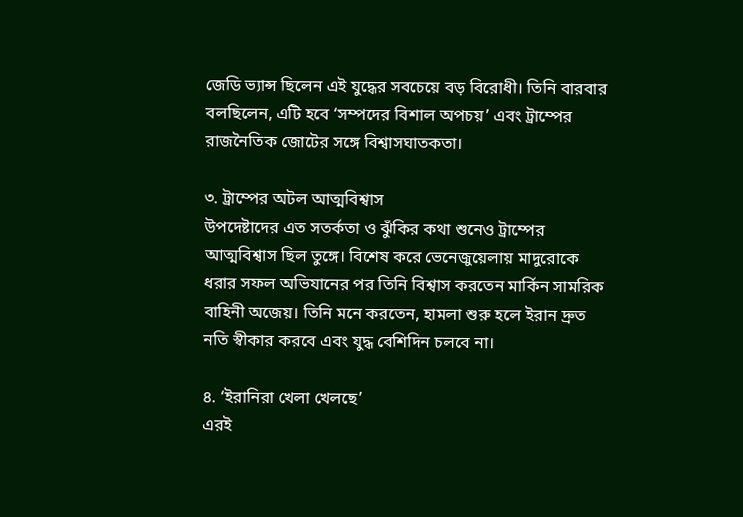জেডি ভ্যান্স ছিলেন এই যুদ্ধের সবচেয়ে বড় বিরোধী। তিনি বারবার বলছিলেন, এটি হবে ‘সম্পদের বিশাল অপচয়’ এবং ট্রাম্পের রাজনৈতিক জোটের সঙ্গে বিশ্বাসঘাতকতা।

৩. ট্রাম্পের অটল আত্মবিশ্বাস
উপদেষ্টাদের এত সতর্কতা ও ঝুঁকির কথা শুনেও ট্রাম্পের আত্মবিশ্বাস ছিল তুঙ্গে। বিশেষ করে ভেনেজুয়েলায় মাদুরোকে ধরার সফল অভিযানের পর তিনি বিশ্বাস করতেন মার্কিন সামরিক বাহিনী অজেয়। তিনি মনে করতেন, হামলা শুরু হলে ইরান দ্রুত নতি স্বীকার করবে এবং যুদ্ধ বেশিদিন চলবে না।

৪. ‘ইরানিরা খেলা খেলছে’
এরই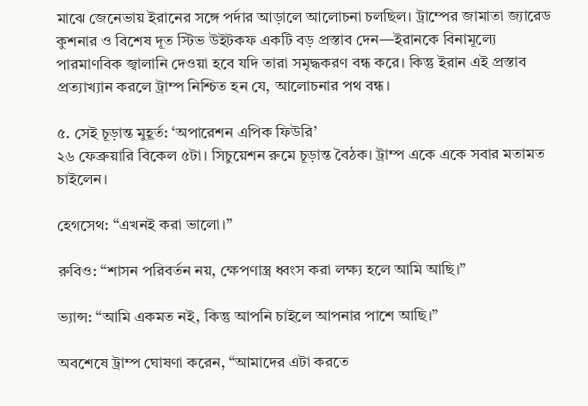মাঝে জেনেভায় ইরানের সঙ্গে পর্দার আড়ালে আলোচনা চলছিল। ট্রাম্পের জামাতা জ্যারেড কুশনার ও বিশেষ দূত স্টিভ উইটকফ একটি বড় প্রস্তাব দেন—ইরানকে বিনামূল্যে পারমাণবিক জ্বালানি দেওয়া হবে যদি তারা সমৃদ্ধকরণ বন্ধ করে। কিন্তু ইরান এই প্রস্তাব প্রত্যাখ্যান করলে ট্রাম্প নিশ্চিত হন যে, আলোচনার পথ বন্ধ।

৫. সেই চূড়ান্ত মুহূর্ত: ‘অপারেশন এপিক ফিউরি’
২৬ ফেব্রুয়ারি বিকেল ৫টা। সিচুয়েশন রুমে চূড়ান্ত বৈঠক। ট্রাম্প একে একে সবার মতামত চাইলেন।

হেগসেথ: “এখনই করা ভালো।”

রুবিও: “শাসন পরিবর্তন নয়, ক্ষেপণাস্ত্র ধ্বংস করা লক্ষ্য হলে আমি আছি।”

ভ্যান্স: “আমি একমত নই, কিন্তু আপনি চাইলে আপনার পাশে আছি।”

অবশেষে ট্রাম্প ঘোষণা করেন, “আমাদের এটা করতে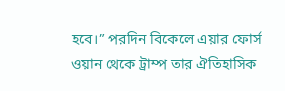হবে।” পরদিন বিকেলে এয়ার ফোর্স ওয়ান থেকে ট্রাম্প তার ঐতিহাসিক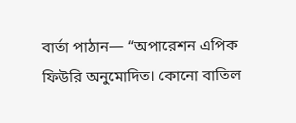বার্তা পাঠান— “অপারেশন এপিক ফিউরি অনুমোদিত। কোনো বাতিল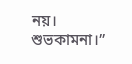নয়। শুভকামনা।”